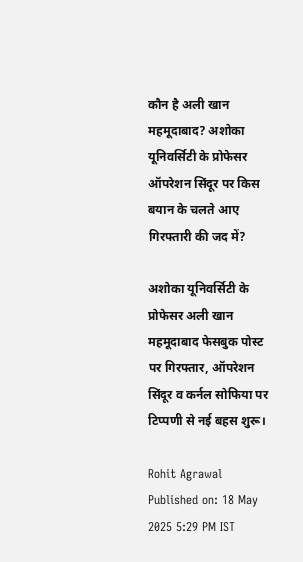कौन है अली खान महमूदाबाद? अशोका यूनिवर्सिटी के प्रोफेसर ऑपरेशन सिंदूर पर किस बयान के चलते आए गिरफ्तारी की जद में?

अशोका यूनिवर्सिटी के प्रोफेसर अली खान महमूदाबाद फेसबुक पोस्ट पर गिरफ्तार, ऑपरेशन सिंदूर व कर्नल सोफिया पर टिप्पणी से नई बहस शुरू।

Rohit Agrawal
Published on: 18 May 2025 5:29 PM IST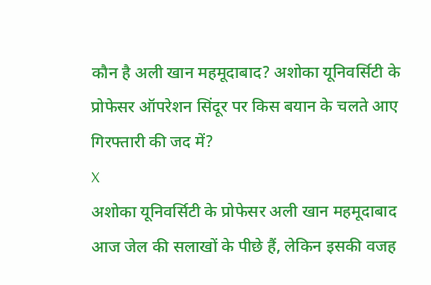कौन है अली खान महमूदाबाद? अशोका यूनिवर्सिटी के प्रोफेसर ऑपरेशन सिंदूर पर किस बयान के चलते आए गिरफ्तारी की जद में?
X
अशोका यूनिवर्सिटी के प्रोफेसर अली खान महमूदाबाद आज जेल की सलाखों के पीछे हैं, लेकिन इसकी वजह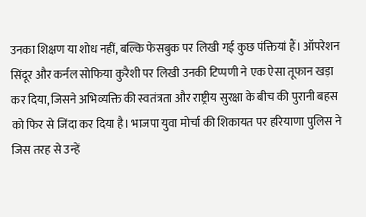उनका शिक्षण या शोध नहीं, बल्कि फेसबुक पर लिखी गई कुछ पंक्तियां हैं। ऑपरेशन सिंदूर और कर्नल सोफिया कुरैशी पर लिखी उनकी टिप्पणी ने एक ऐसा तूफान खड़ा कर दिया, जिसने अभिव्यक्ति की स्वतंत्रता और राष्ट्रीय सुरक्षा के बीच की पुरानी बहस को फिर से जिंदा कर दिया है। भाजपा युवा मोर्चा की शिकायत पर हरियाणा पुलिस ने जिस तरह से उन्हें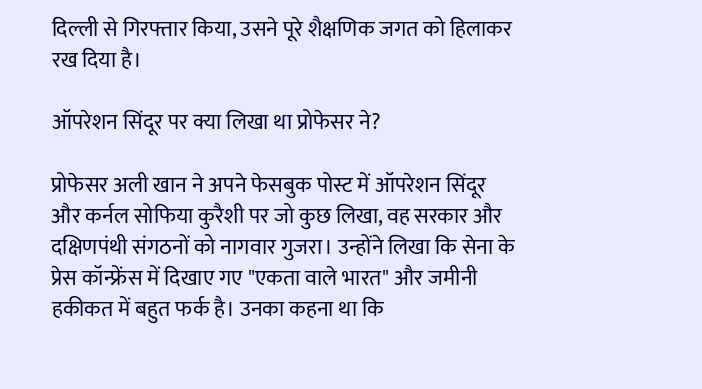दिल्ली से गिरफ्तार किया, उसने पूरे शैक्षणिक जगत को हिलाकर रख दिया है।

ऑपरेशन सिंदूर पर क्या लिखा था प्रोफेसर ने?

प्रोफेसर अली खान ने अपने फेसबुक पोस्ट में ऑपरेशन सिंदूर और कर्नल सोफिया कुरैशी पर जो कुछ लिखा, वह सरकार और दक्षिणपंथी संगठनों को नागवार गुजरा। उन्होंने लिखा कि सेना के प्रेस कॉन्फ्रेंस में दिखाए गए "एकता वाले भारत" और जमीनी हकीकत में बहुत फर्क है। उनका कहना था कि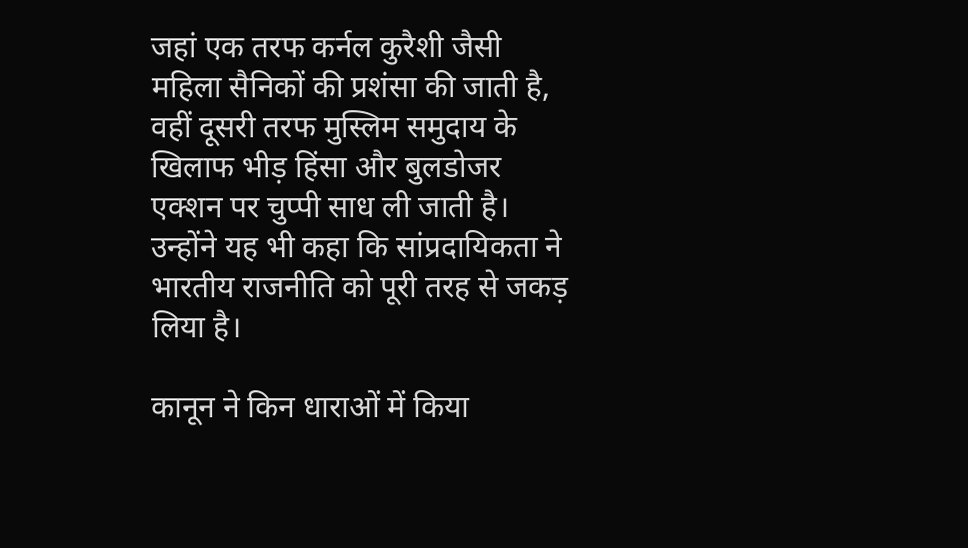जहां एक तरफ कर्नल कुरैशी जैसी महिला सैनिकों की प्रशंसा की जाती है, वहीं दूसरी तरफ मुस्लिम समुदाय के खिलाफ भीड़ हिंसा और बुलडोजर एक्शन पर चुप्पी साध ली जाती है। उन्होंने यह भी कहा कि सांप्रदायिकता ने भारतीय राजनीति को पूरी तरह से जकड़ लिया है।

कानून ने किन धाराओं में किया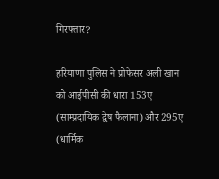गिरफ्तार?

हरियाणा पुलिस ने प्रोफेसर अली खान को आईपीसी की धारा 153ए (साम्प्रदायिक द्वेष फैलाना) और 295ए (धार्मिक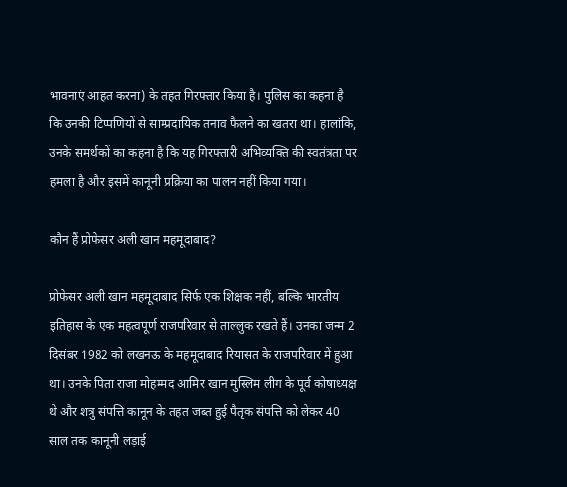भावनाएं आहत करना) के तहत गिरफ्तार किया है। पुलिस का कहना है कि उनकी टिप्पणियों से साम्प्रदायिक तनाव फैलने का खतरा था। हालांकि, उनके समर्थकों का कहना है कि यह गिरफ्तारी अभिव्यक्ति की स्वतंत्रता पर हमला है और इसमें कानूनी प्रक्रिया का पालन नहीं किया गया।

कौन हैं प्रोफेसर अली खान महमूदाबाद?

प्रोफेसर अली खान महमूदाबाद सिर्फ एक शिक्षक नहीं, बल्कि भारतीय इतिहास के एक महत्वपूर्ण राजपरिवार से ताल्लुक रखते हैं। उनका जन्म 2 दिसंबर 1982 को लखनऊ के महमूदाबाद रियासत के राजपरिवार में हुआ था। उनके पिता राजा मोहम्मद आमिर खान मुस्लिम लीग के पूर्व कोषाध्यक्ष थे और शत्रु संपत्ति कानून के तहत जब्त हुई पैतृक संपत्ति को लेकर 40 साल तक कानूनी लड़ाई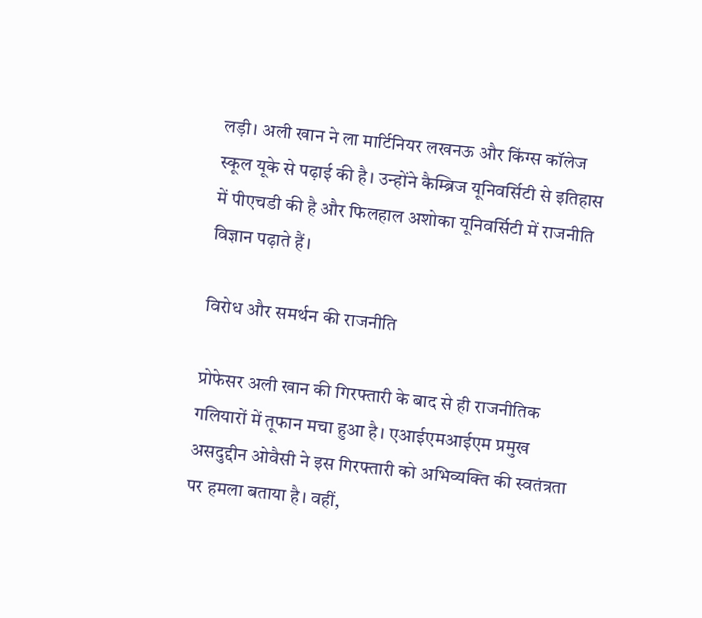लड़ी। अली खान ने ला मार्टिनियर लखनऊ और किंग्स कॉलेज स्कूल यूके से पढ़ाई की है। उन्होंने कैम्ब्रिज यूनिवर्सिटी से इतिहास में पीएचडी की है और फिलहाल अशोका यूनिवर्सिटी में राजनीति विज्ञान पढ़ाते हैं।

विरोध और समर्थन की राजनीति

प्रोफेसर अली खान की गिरफ्तारी के बाद से ही राजनीतिक गलियारों में तूफान मचा हुआ है। एआईएमआईएम प्रमुख असदुद्दीन ओवैसी ने इस गिरफ्तारी को अभिव्यक्ति की स्वतंत्रता पर हमला बताया है। वहीं,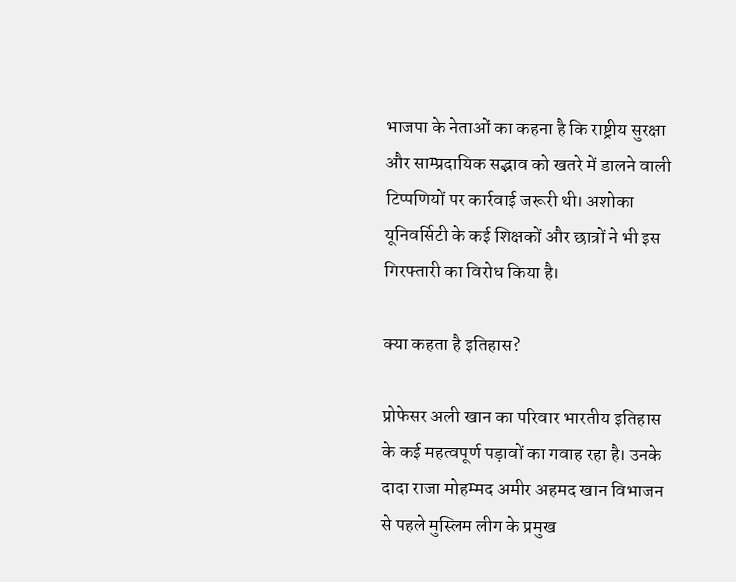भाजपा के नेताओं का कहना है कि राष्ट्रीय सुरक्षा और साम्प्रदायिक सद्भाव को खतरे में डालने वाली टिप्पणियों पर कार्रवाई जरूरी थी। अशोका यूनिवर्सिटी के कई शिक्षकों और छात्रों ने भी इस गिरफ्तारी का विरोध किया है।

क्या कहता है इतिहास?

प्रोफेसर अली खान का परिवार भारतीय इतिहास के कई महत्वपूर्ण पड़ावों का गवाह रहा है। उनके दादा राजा मोहम्मद अमीर अहमद खान विभाजन से पहले मुस्लिम लीग के प्रमुख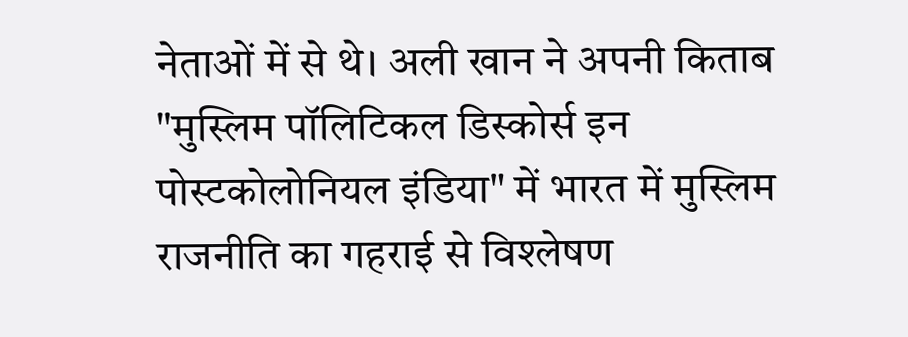नेताओं में से थे। अली खान ने अपनी किताब "मुस्लिम पॉलिटिकल डिस्कोर्स इन पोस्टकोलोनियल इंडिया" में भारत में मुस्लिम राजनीति का गहराई से विश्लेषण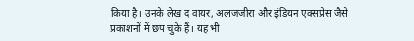किया है। उनके लेख द वायर, अलजजीरा और इंडियन एक्सप्रेस जैसे प्रकाशनों में छप चुके हैं। यह भी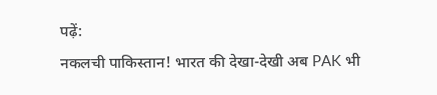पढ़ें:
नकलची पाकिस्तान! भारत की देखा-देखी अब PAK भी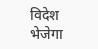विदेश भेजेगा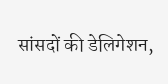सांसदों की डेलिगेशन,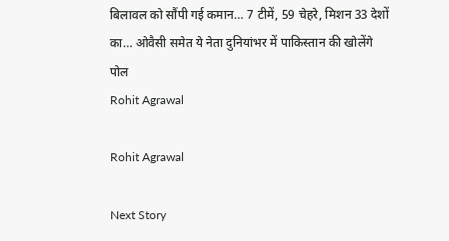बिलावल को सौंपी गई कमान… 7 टीमें, 59 चेहरे, मिशन 33 देशों का… ओवैसी समेत ये नेता दुनियांभर में पाकिस्तान की खोलेंगे पोल
Rohit Agrawal

Rohit Agrawal

Next Story